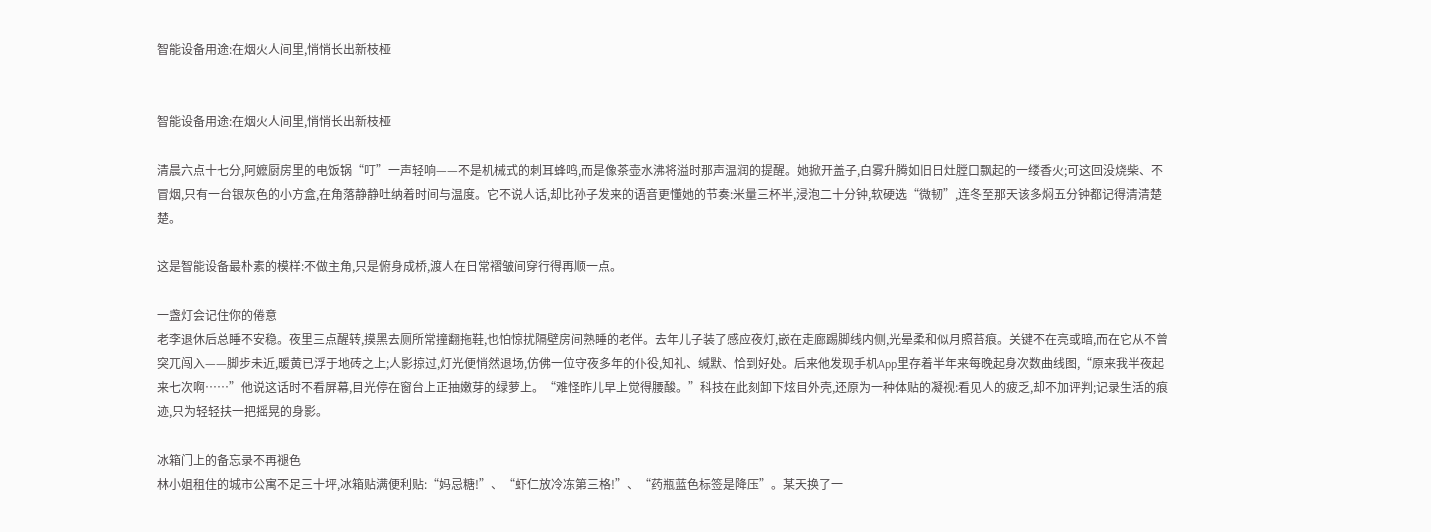智能设备用途:在烟火人间里,悄悄长出新枝桠


智能设备用途:在烟火人间里,悄悄长出新枝桠

清晨六点十七分,阿嬷厨房里的电饭锅“叮”一声轻响——不是机械式的刺耳蜂鸣,而是像茶壶水沸将溢时那声温润的提醒。她掀开盖子,白雾升腾如旧日灶膛口飘起的一缕香火;可这回没烧柴、不冒烟,只有一台银灰色的小方盒,在角落静静吐纳着时间与温度。它不说人话,却比孙子发来的语音更懂她的节奏:米量三杯半,浸泡二十分钟,软硬选“微韧”,连冬至那天该多焖五分钟都记得清清楚楚。

这是智能设备最朴素的模样:不做主角,只是俯身成桥,渡人在日常褶皱间穿行得再顺一点。

一盏灯会记住你的倦意
老李退休后总睡不安稳。夜里三点醒转,摸黑去厕所常撞翻拖鞋,也怕惊扰隔壁房间熟睡的老伴。去年儿子装了感应夜灯,嵌在走廊踢脚线内侧,光晕柔和似月照苔痕。关键不在亮或暗,而在它从不曾突兀闯入——脚步未近,暖黄已浮于地砖之上;人影掠过,灯光便悄然退场,仿佛一位守夜多年的仆役,知礼、缄默、恰到好处。后来他发现手机App里存着半年来每晚起身次数曲线图,“原来我半夜起来七次啊……”他说这话时不看屏幕,目光停在窗台上正抽嫩芽的绿萝上。“难怪昨儿早上觉得腰酸。”科技在此刻卸下炫目外壳,还原为一种体贴的凝视:看见人的疲乏,却不加评判;记录生活的痕迹,只为轻轻扶一把摇晃的身影。

冰箱门上的备忘录不再褪色
林小姐租住的城市公寓不足三十坪,冰箱贴满便利贴:“妈忌糖!”、“虾仁放冷冻第三格!”、“药瓶蓝色标签是降压”。某天换了一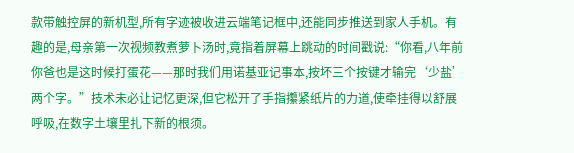款带触控屏的新机型,所有字迹被收进云端笔记框中,还能同步推送到家人手机。有趣的是,母亲第一次视频教煮萝卜汤时,竟指着屏幕上跳动的时间戳说:“你看,八年前你爸也是这时候打蛋花——那时我们用诺基亚记事本,按坏三个按键才输完‘少盐’两个字。”技术未必让记忆更深,但它松开了手指攥紧纸片的力道,使牵挂得以舒展呼吸,在数字土壤里扎下新的根须。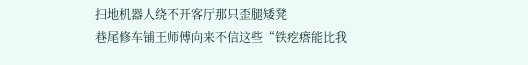扫地机器人绕不开客厅那只歪腿矮凳
巷尾修车铺王师傅向来不信这些“铁疙瘩能比我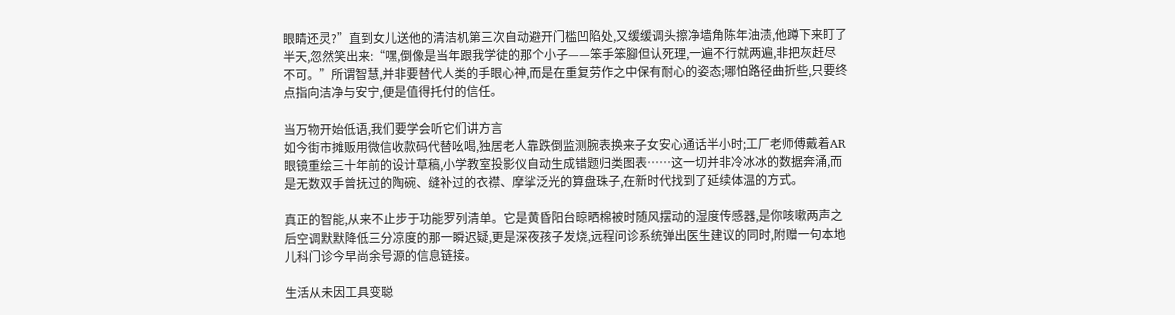眼睛还灵?”直到女儿送他的清洁机第三次自动避开门槛凹陷处,又缓缓调头擦净墙角陈年油渍,他蹲下来盯了半天,忽然笑出来:“嘿,倒像是当年跟我学徒的那个小子——笨手笨腳但认死理,一遍不行就两遍,非把灰赶尽不可。”所谓智慧,并非要替代人类的手眼心神,而是在重复劳作之中保有耐心的姿态;哪怕路径曲折些,只要终点指向洁净与安宁,便是值得托付的信任。

当万物开始低语,我们要学会听它们讲方言
如今街市摊贩用微信收款码代替吆喝,独居老人靠跌倒监测腕表换来子女安心通话半小时;工厂老师傅戴着AR眼镜重绘三十年前的设计草稿,小学教室投影仪自动生成错题归类图表……这一切并非冷冰冰的数据奔涌,而是无数双手曾抚过的陶碗、缝补过的衣襟、摩挲泛光的算盘珠子,在新时代找到了延续体温的方式。

真正的智能,从来不止步于功能罗列清单。它是黄昏阳台晾晒棉被时随风摆动的湿度传感器,是你咳嗽两声之后空调默默降低三分凉度的那一瞬迟疑,更是深夜孩子发烧,远程问诊系统弹出医生建议的同时,附赠一句本地儿科门诊今早尚余号源的信息链接。

生活从未因工具变聪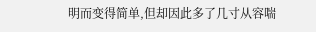明而变得简单,但却因此多了几寸从容喘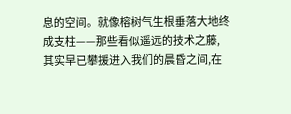息的空间。就像榕树气生根垂落大地终成支柱——那些看似遥远的技术之藤,其实早已攀援进入我们的晨昏之间,在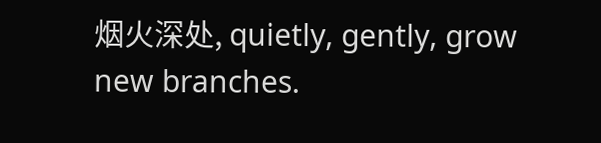烟火深处, quietly, gently, grow new branches.